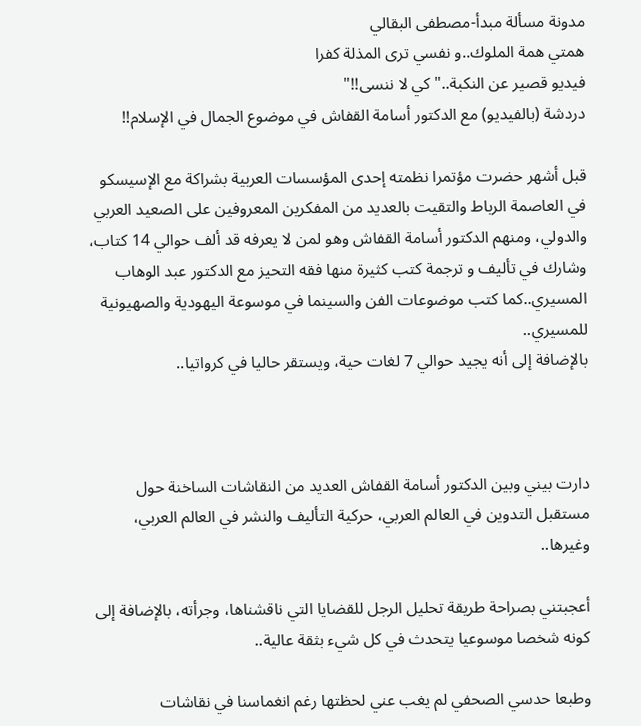مدونة مسألة مبدأ-مصطفى البقالي
همتي همة الملوك..و نفسي ترى المذلة كفرا
فيديو قصير عن النكبة.."كي لا ننسى!!"
دردشة (بالفيديو) مع الدكتور أسامة القفاش في موضوع الجمال في الإسلام!!

قبل أشهر حضرت مؤتمرا نظمته إحدى المؤسسات العربية بشراكة مع الإسيسكو في العاصمة الرباط والتقيت بالعديد من المفكرين المعروفين على الصعيد العربي والدولي، ومنهم الدكتور أسامة القفاش وهو لمن لا يعرفه قد ألف حوالي 14 كتاب، وشارك في تأليف و ترجمة كتب كثيرة منها فقه التحيز مع الدكتور عبد الوهاب المسيري..كما كتب موضوعات الفن والسينما في موسوعة اليهودية والصهيونية للمسيري..
بالإضافة إلى أنه يجيد حوالي 7 لغات حية، ويستقر حاليا في كرواتيا..



دارت بيني وبين الدكتور أسامة القفاش العديد من النقاشات الساخنة حول مستقبل التدوين في العالم العربي، حركية التأليف والنشر في العالم العربي، وغيرها..

أعجبتني بصراحة طريقة تحليل الرجل للقضايا التي ناقشناها، وجرأته، بالإضافة إلى كونه شخصا موسوعيا يتحدث في كل شيء بثقة عالية..

وطبعا حدسي الصحفي لم يغب عني لحظتها رغم انغماسنا في نقاشات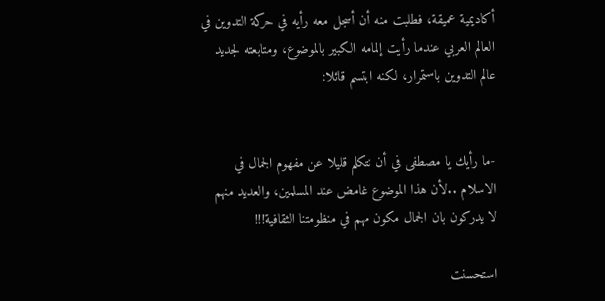أكاديمية عميقة، فطلبت منه أن أسجل معه رأيه في حركة التدوين في العالم العربي عندما رأيت إلمامه الكبير بالموضوع، ومتابعته لجديد عالم التدوين باستمرار، لكنه ابتسم قائلا:


-ما رأيك يا مصطفى في أن نتكلم قليلا عن مفهوم الجمال في الاسلام ..لأن هذا الموضوع غامض عند المسلمين، والعديد منهم لا يدركون بان الجمال مكون مهم في منظومتنا الثقافية!!!

استحسنت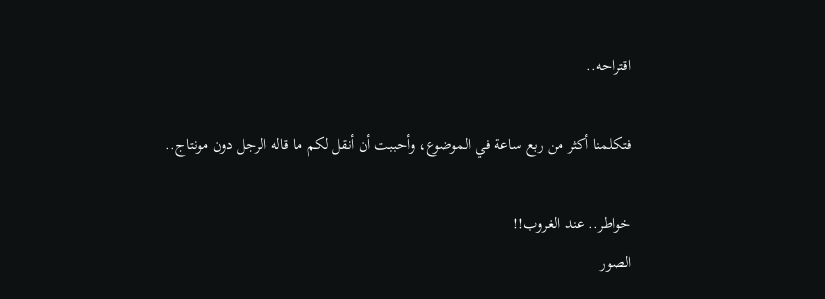اقتراحه..

فتكلمنا أكثر من ربع ساعة في الموضوع، وأحببت أن أنقل لكم ما قاله الرجل دون مونتاج..

خواطر.. عند الغروب!!
الصور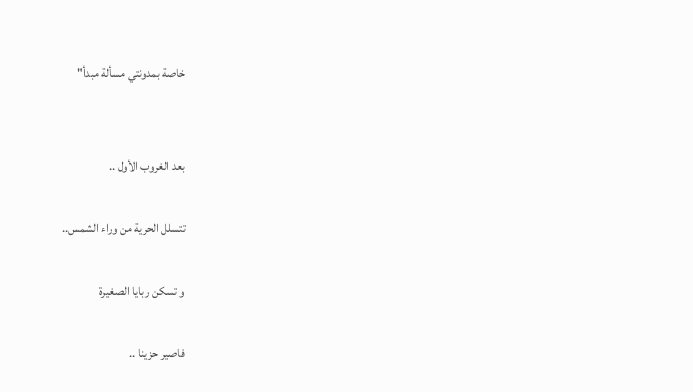خاصة بمدونتي مسألة مبدأ"


بعد الغروب الأول ..

تتسلل الحرية من وراء الشمس..

و تسكن ربايا الصغيرة

فاصير حزينا ..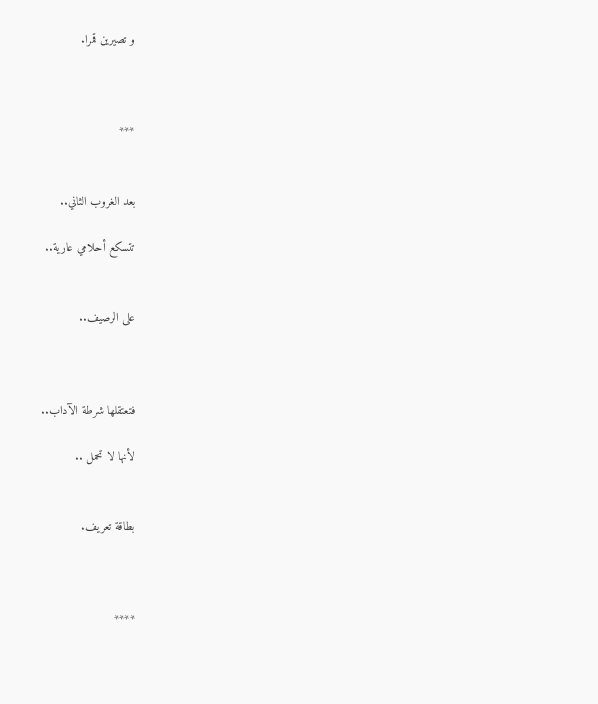و تصيرين قمرا.



***


بعد الغروب الثاني..

تتسكع أحلامي عارية..


على الرصيف..



فتعتقلها شرطة الآداب..

لأنها لا تحمل ..


بطاقة تعريف.



****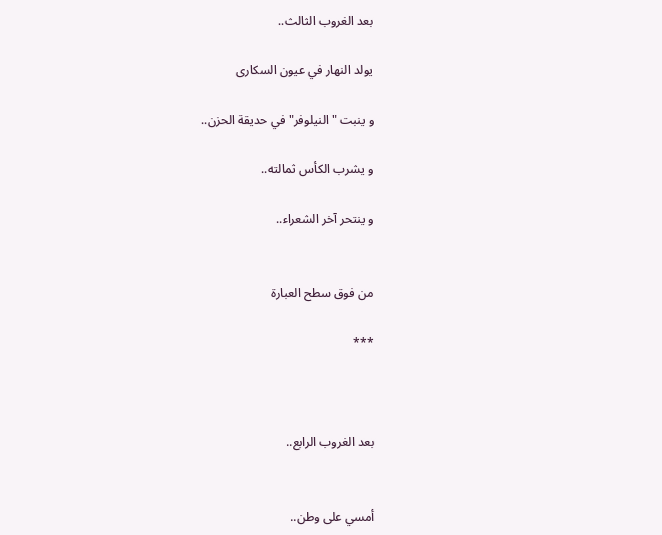بعد الغروب الثالث..

يولد النهار في عيون السكارى

و ينبت "النيلوفر" في حديقة الحزن..

و يشرب الكأس ثمالته..

و ينتحر آخر الشعراء..


من فوق سطح العبارة

***



بعد الغروب الرابع..


أمسي على وطن..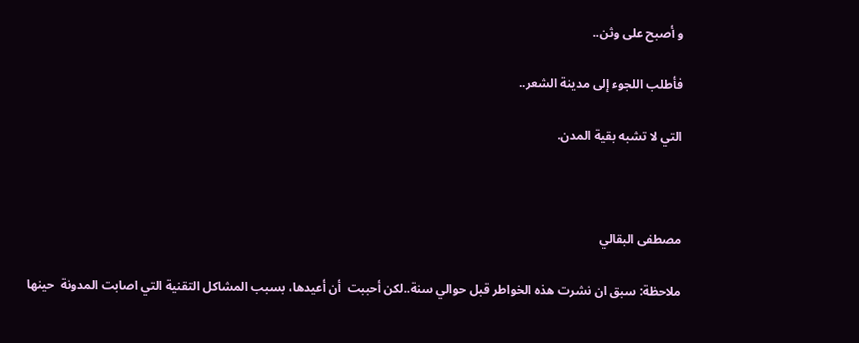و أصبح على وثن..

فأطلب اللجوء إلى مدينة الشعر..

التي لا تشبه بقية المدن.



مصطفى البقالي

ملاحظة: سبق ان نشرت هذه الخواطر قبل حوالي سنة..لكن أحببت  أن أعيدها، بسبب المشاكل التقنية التي اصابت المدونة  حينها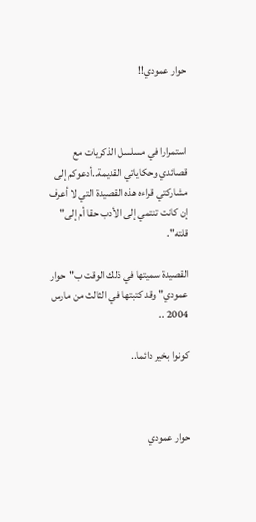حوار عمودي!!



استمرارا في مسلسل الذكريات مع قصائدي وحكاياتي القديمة..أدعوكم إلى مشاركتي قراءه هذه القصيدة التي لا أعرف إن كانت تنتمي إلى الأدب حقا أم إلى" قلته".

القصيدة سميتها في ذلك الوقت ب"حوار عمودي" وقد كتبتها في الثالث من مارس 2004 ..

كونوا بخير دائما..



حوار عمودي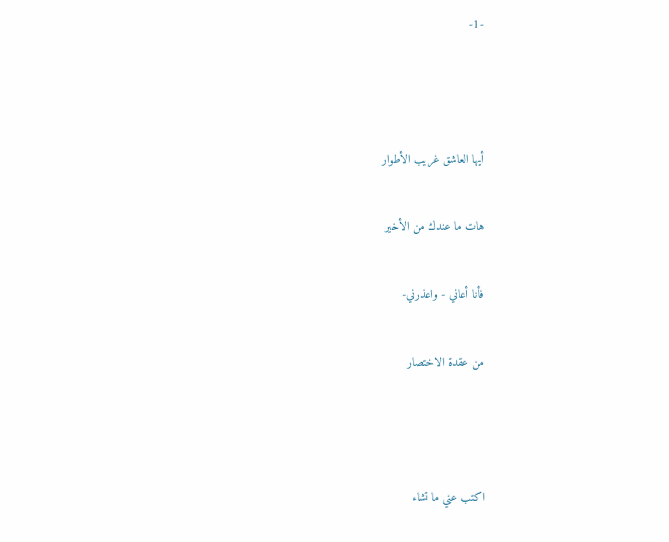-1-



أيها العاشق غريب الأطوار

هات ما عندك من الأخير

فأنا أعاني - واعذرني-

من عقدة الاختصار



اكتب عني ما تشاء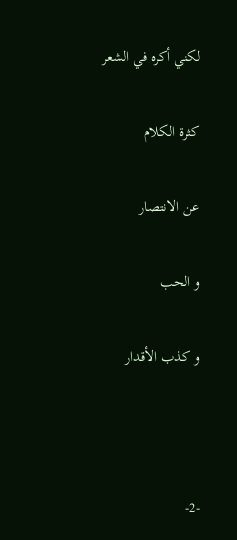لكني أكره في الشعر

كثرة الكلام

عن الانتصار

و الحب

و كذب الأقدار



-2-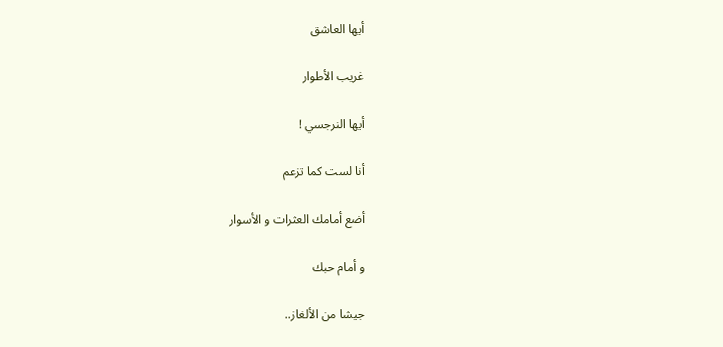أيها العاشق

غريب الأطوار

أيها النرجسي !

أنا لست كما تزعم

أضع أمامك العثرات و الأسوار

و أمام حبك

جيشا من الألغاز..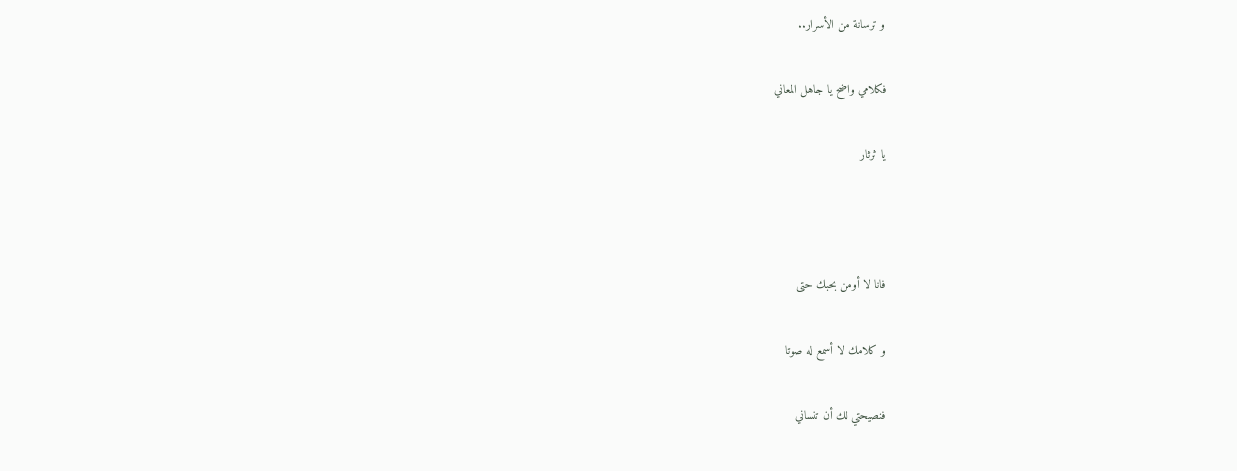و ترسانة من الأسرار..

فكلامي واضح يا جاهل المعاني

يا ثرثار



فانا لا أومن بحبك حتى

و كلامك لا أسمع له صوتا

فنصيحتي لك أن تنساني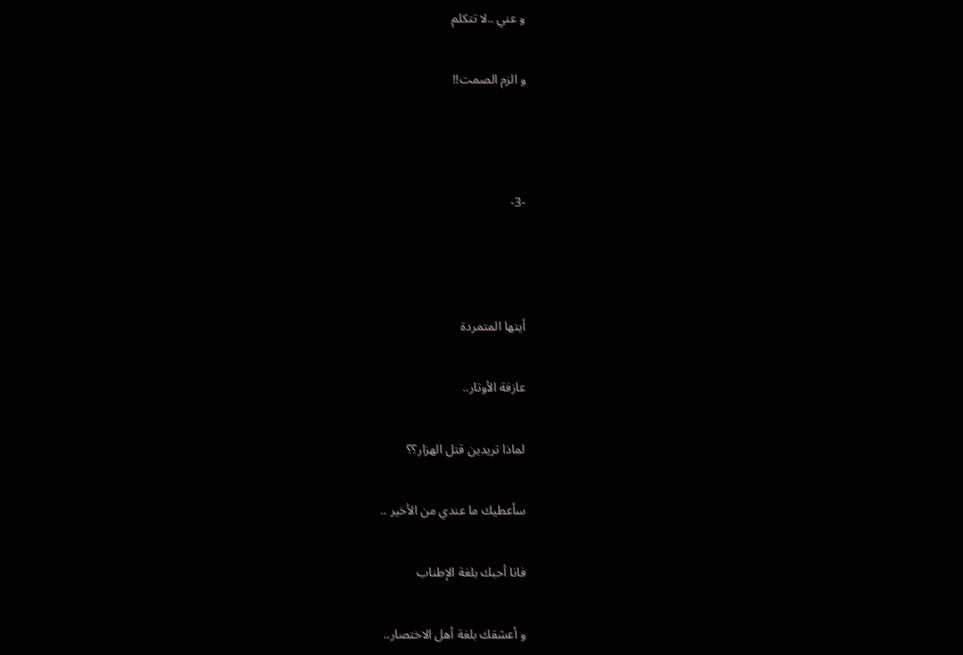و عني ..لا تتكلم

و الزم الصمت!!



-3-



أيتها المتمردة

عازفة الأوتار..

لماذا تريدين قتل الهزار؟؟

سأعطيك ما عندي من الأخير ..

فانا أحبك بلغة الإطناب

و أعشقك بلغة أهل الاختصار..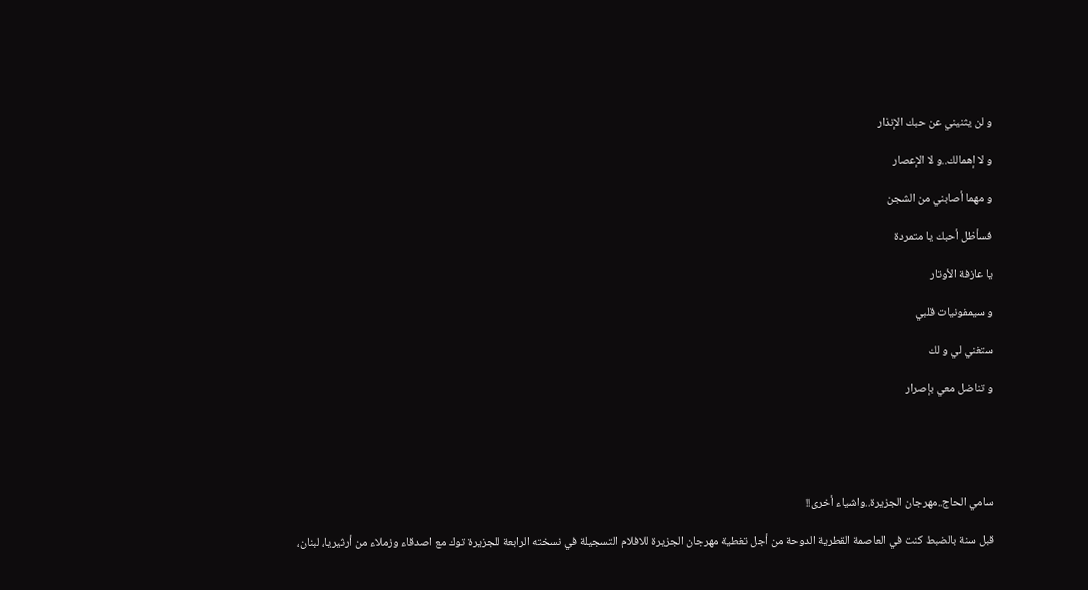و لن يثنيني عن حبك الإنذار

و لا إهمالك..و لا الإعصار

و مهما أصابني من الشجن

فسأظل أحبك يا متمردة

يا عازفة الأوتار

و سيمفونيات قلبي

ستغني لي و لك

و تناضل معي بإصرار





سامي الحاج..مهرجان الجزيرة..واشياء أخرى!!

قبل سنة بالضبط كنت في العاصمة القطرية الدوحة من أجل تغطية مهرجان الجزيرة للافلام التسجيلة في نسخته الرابعة للجزيرة توك مع اصدقاء وزملاء من أرثيريا، لبنان،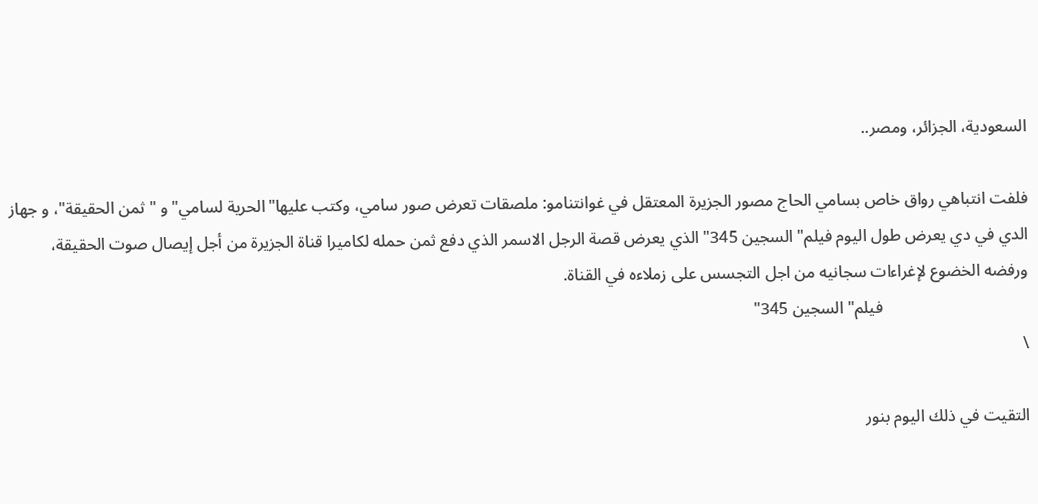السعودية، الجزائر، ومصر..

فلفت انتباهي رواق خاص بسامي الحاج مصور الجزيرة المعتقل في غوانتنامو: ملصقات تعرض صور سامي، وكتب عليها"الحرية لسامي" و "ثمن الحقيقة"، و جهاز الدي في دي يعرض طول اليوم فيلم" السجين 345" الذي يعرض قصة الرجل الاسمر الذي دفع ثمن حمله لكاميرا قناة الجزيرة من أجل إيصال صوت الحقيقة، ورفضه الخضوع لإغراءات سجانيه من اجل التجسس على زملاءه في القناة.
                                   فيلم" السجين 345"
\

التقيت في ذلك اليوم بنور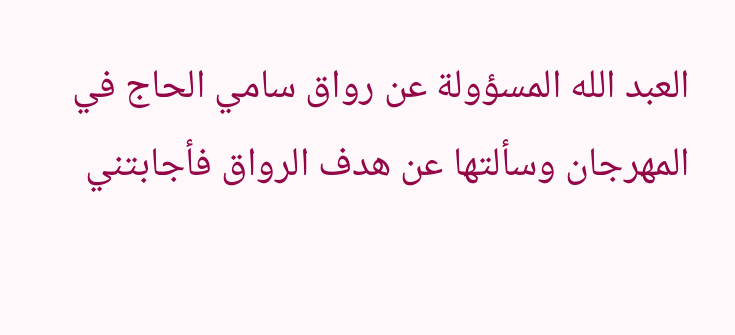العبد الله المسؤولة عن رواق سامي الحاج في المهرجان وسألتها عن هدف الرواق فأجابتني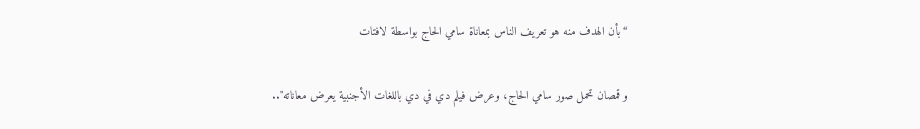“بأن الهدف منه هو تعريف الناس بمعاناة سامي الحاج بواسطة لافتات

و قمصان تحمل صور سامي الحاج، وعرض فيلم دي في دي باللغات الأجنبية يعرض معاناته"..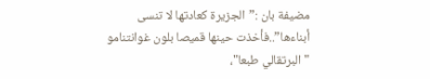مضيفة بان :”الجزيرة كعادتها لا تنسى أبناءها”..فأخذت حينها قميصا بلون غوانتنامو "البرتقالي طبعا"،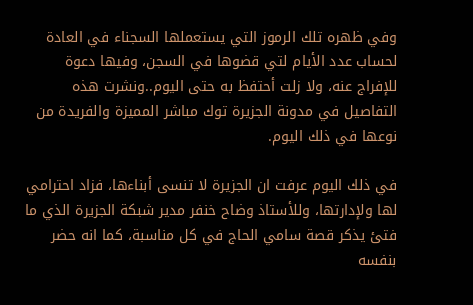وفي ظهره تلك الرموز التي يستعملها السجناء في العادة لحساب عدد الأيام لتي قضوها في السجن، وفيها دعوة للإفراج عنه، ولا زلت أحتفظ به حتى اليوم..ونشرت هذه التفاصيل في مدونة الجزيرة توك مباشر المميزة والفريدة من نوعها في ذلك اليوم.

في ذلك اليوم عرفت ان الجزيرة لا تنسى أبناءها، فزاد احترامي لها ولإدارتها، وللأستاذ وضاح خنفر مدير شبكة الجزيرة الذي ما فتئ يذكر قصة سامي الحاج في كل مناسبة، كما انه حضر بنفسه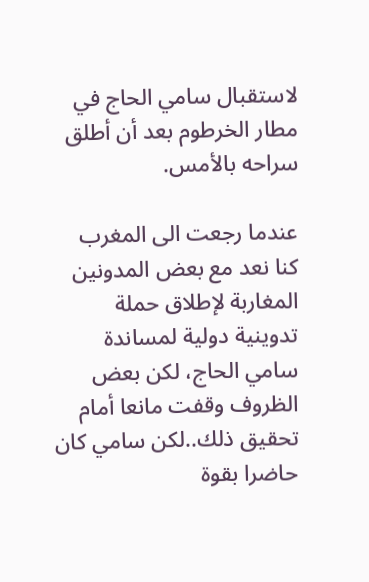لاستقبال سامي الحاج في مطار الخرطوم بعد أن أطلق سراحه بالأمس.

عندما رجعت الى المغرب كنا نعد مع بعض المدونين المغاربة لإطلاق حملة تدوينية دولية لمساندة سامي الحاج، لكن بعض الظروف وقفت مانعا أمام تحقيق ذلك..لكن سامي كان حاضرا بقوة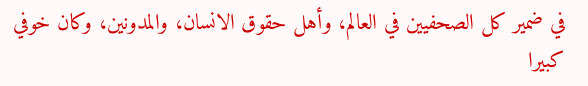في ضمير كل الصحفيين في العالم، وأهل حقوق الانسان، والمدونين، وكان خوفي كبيرا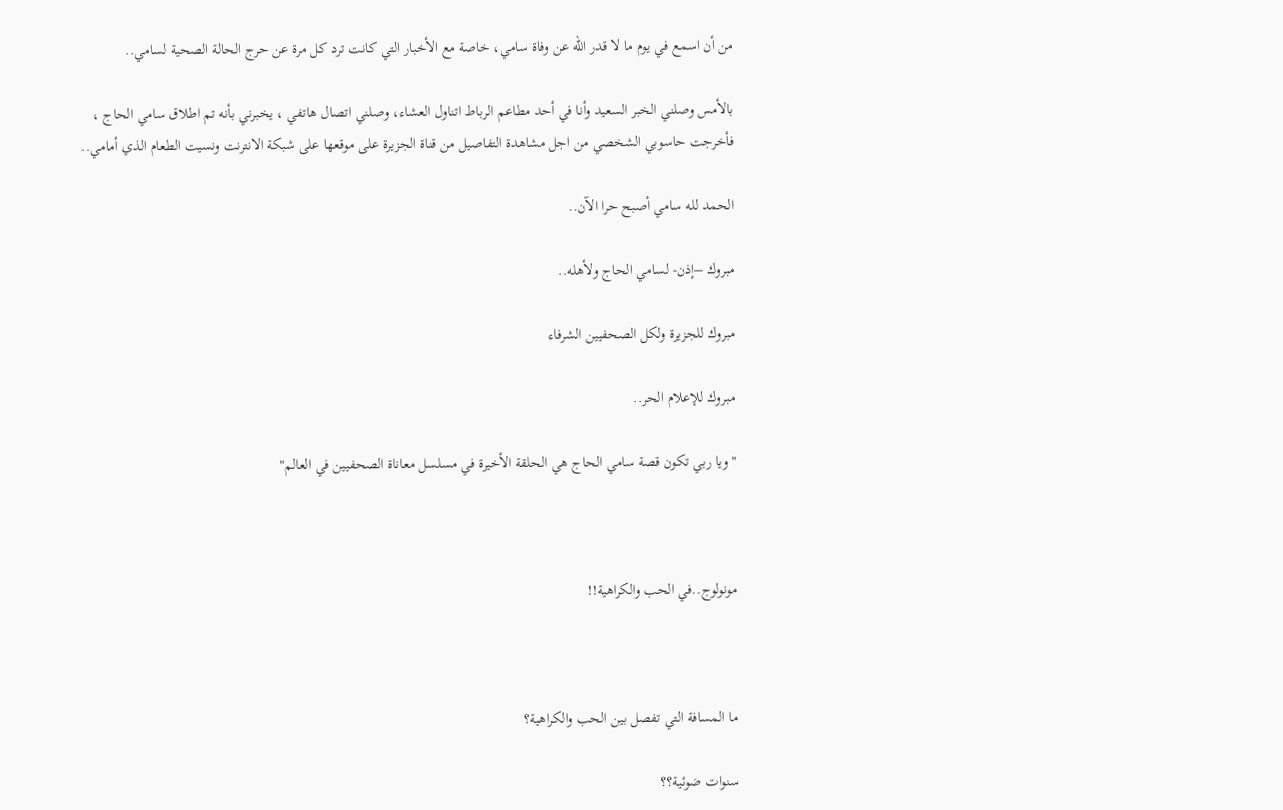من أن اسمع في يوم ما لا قدر الله عن وفاة سامي، خاصة مع الأخبار التي كانت ترد كل مرة عن حرج الحالة الصحية لسامي..

بالأمس وصلني الخبر السعيد وأنا في أحد مطاعم الرباط اتناول العشاء، وصلني اتصال هاتفي ، يخبرني بأنه تم اطلاق سامي الحاج ، فأخرجت حاسوبي الشخصي من اجل مشاهدة التفاصيل من قناة الجزيرة على موقعها على شبكة الانترنت ونسيت الطعام الذي أمامي..

الحمد لله سامي أصبح حرا الآن..

مبروك –إذن- لسامي الحاج ولأهله..

مبروك للجزيرة ولكل الصحفيين الشرفاء

مبروك للإعلام الحر..

"ويا ربي تكون قصة سامي الحاج هي الحلقة الأخيرة في مسلسل معاناة الصحفيين في العالم"



مونولوج..في الحب والكراهية!!



ما المسافة التي تفصل بين الحب والكراهية؟

سنوات ضوئية؟؟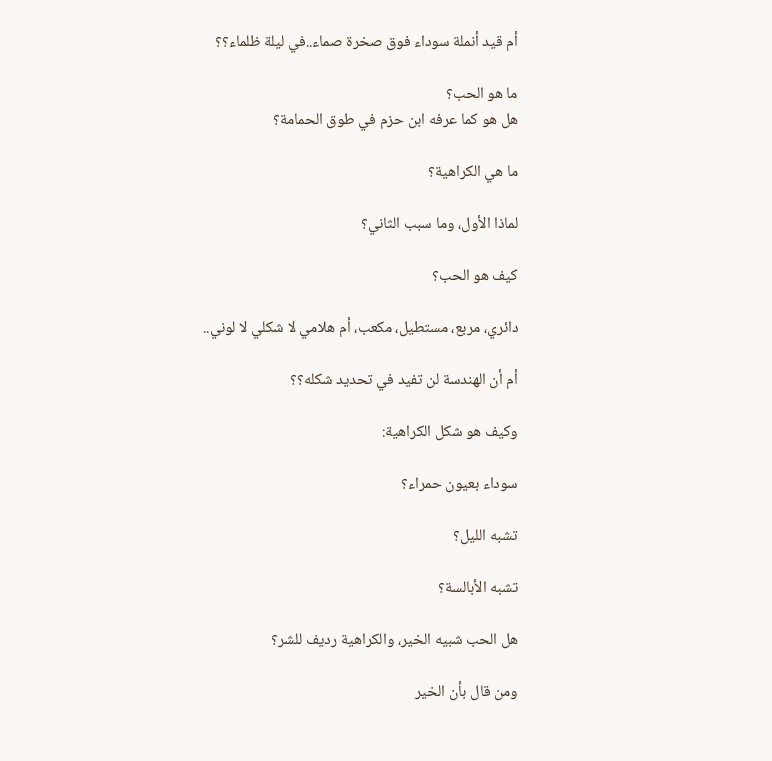أم قيد أنملة سوداء فوق صخرة صماء..في ليلة ظلماء؟؟

ما هو الحب؟
هل هو كما عرفه ابن حزم في طوق الحمامة؟

ما هي الكراهية؟

لماذا الأول، وما سبب الثاني؟

كيف هو الحب؟

دائري، مربع، مستطيل، مكعب، أم هلامي لا شكلي لا لوني..

أم أن الهندسة لن تفيد في تحديد شكله؟؟

وكيف هو شكل الكراهية:

سوداء بعيون حمراء؟

تشبه الليل؟

تشبه الأبالسة؟

هل الحب شبيه الخير، والكراهية رديف للشر؟

ومن قال بأن الخير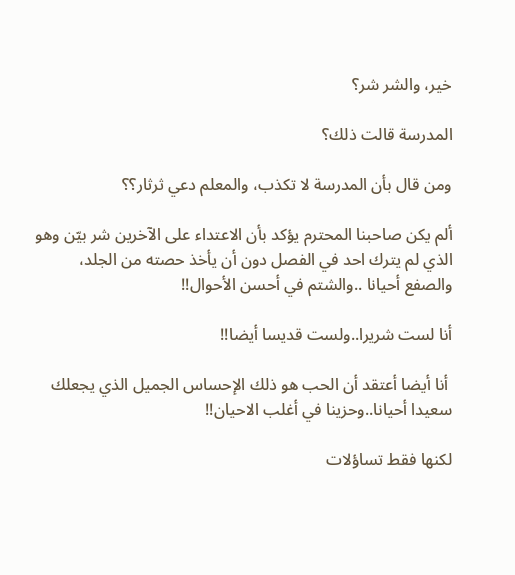خير، والشر شر؟

المدرسة قالت ذلك؟

ومن قال بأن المدرسة لا تكذب، والمعلم دعي ثرثار؟؟

ألم يكن صاحبنا المحترم يؤكد بأن الاعتداء على الآخرين شر بيّن وهو الذي لم يترك احد في الفصل دون أن يأخذ حصته من الجلد، والصفع أحيانا ..والشتم في أحسن الأحوال!!

أنا لست شريرا..ولست قديسا أيضا!!

 أنا أيضا أعتقد أن الحب هو ذلك الإحساس الجميل الذي يجعلك سعيدا أحيانا..وحزينا في أغلب الاحيان!!

لكنها فقط تساؤلات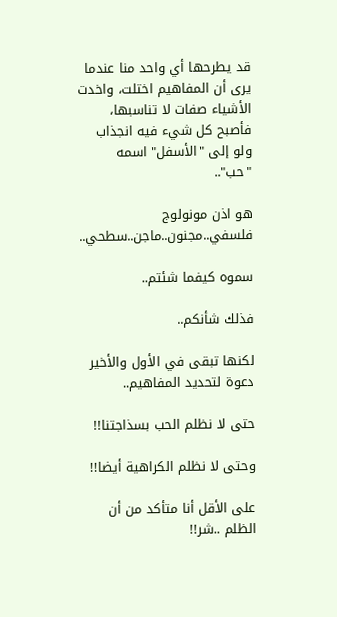قد يطرحها أي واحد منا عندما يرى أن المفاهيم اختلت، واخدت الأشياء صفات لا تناسبها، فأصبح كل شيء فيه انجذاب ولو إلى "الأسفل" اسمه "حب"..

هو اذن مونولوج فلسفي..مجنون..ماجن..سطحي..

سموه كيفما شئتم..

فذلك شأنكم..

لكنها تبقى في الأول والأخير دعوة لتحديد المفاهيم..

حتى لا نظلم الحب بسذاجتنا!!

وحتى لا نظلم الكراهية أيضا!!

على الأقل أنا متأكد من أن الظلم ..شر!!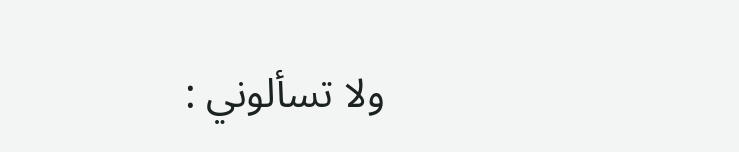ولا تسألوني :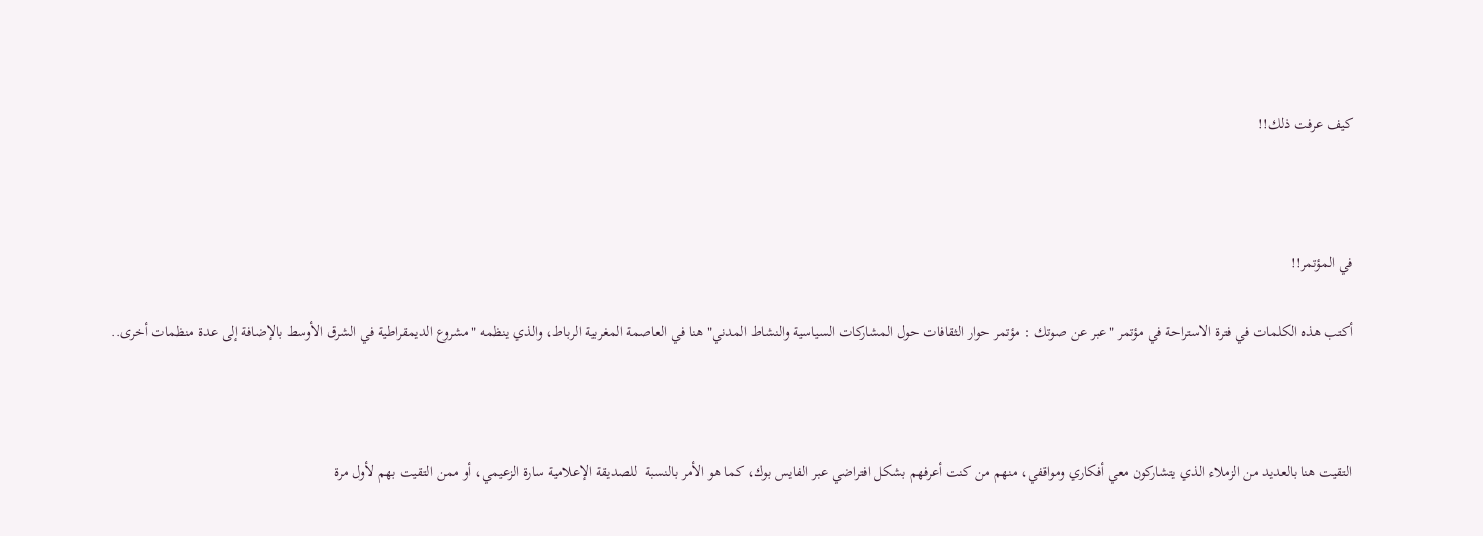كيف عرفت ذلك!!



في المؤتمر!!

أكتب هذه الكلمات في فترة الاستراحة في مؤتمر "عبر عن صوتك : مؤتمر حوار الثقافات حول المشاركات السياسية والنشاط المدني" هنا في العاصمة المغربية الرباط، والذي ينظمه "مشروع الديمقراطية في الشرق الأوسط بالإضافة إلى عدة منظمات أخرى..



التقيت هنا بالعديد من الزملاء الذي يتشاركون معي أفكاري ومواقفي، منهم من كنت أعرفهم بشكل افتراضي عبر الفايس بوك، كما هو الأمر بالنسبة  للصديقة الإعلامية سارة الزعيمي، أو ممن التقيت بهم لأول مرة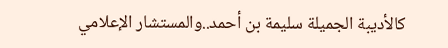كالأديبة الجميلة سليمة بن أحمد..والمستشار الإعلامي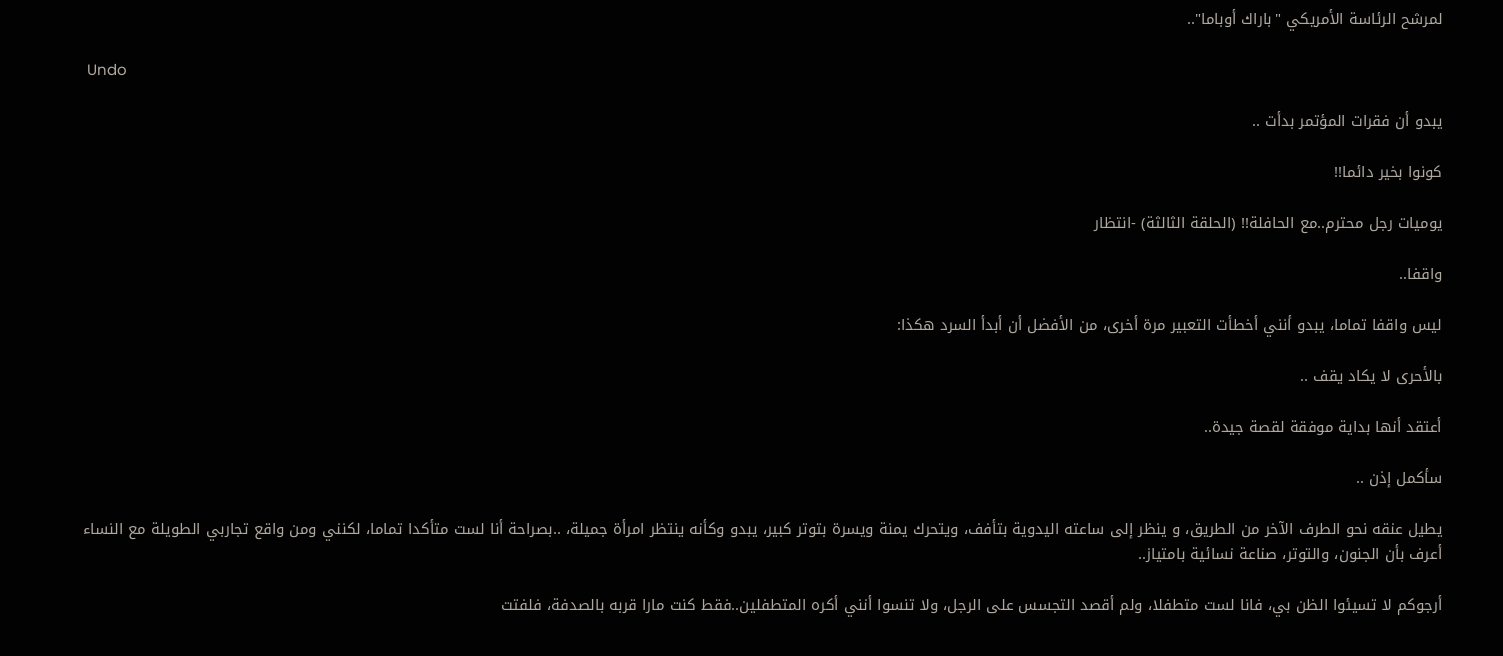لمرشح الرئاسة الأمريكي "باراك أوباما"..

 Undo

يبدو أن فقرات المؤتمر بدأت ..

كونوا بخير دائما!!

يوميات رجل محترم..مع الحافلة!! (الحلقة الثالثة) -انتظار

واقفا..

ليس واقفا تماما، يبدو أنني أخطأت التعبير مرة أخرى، من الأفضل أن أبدأ السرد هكذا:

بالأحرى لا يكاد يقف ..

أعتقد أنها بداية موفقة لقصة جيدة..

سأكمل إذن ..

يطيل عنقه نحو الطرف الآخر من الطريق، و ينظر إلى ساعته اليدوية بتأفف، ويتحرك يمنة ويسرة بتوتر كبير، يبدو وكأنه ينتظر امرأة جميلة، ..بصراحة أنا لست متأكدا تماما، لكنني ومن واقع تجاربي الطويلة مع النساء أعرف بأن الجنون، والتوتر، صناعة نسائية بامتياز..

أرجوكم لا تسيئوا الظن بي، فانا لست متطفلا، ولم أقصد التجسس على الرجل، ولا تنسوا أنني أكره المتطفلين..فقط كنت مارا قربه بالصدفة، فلفتت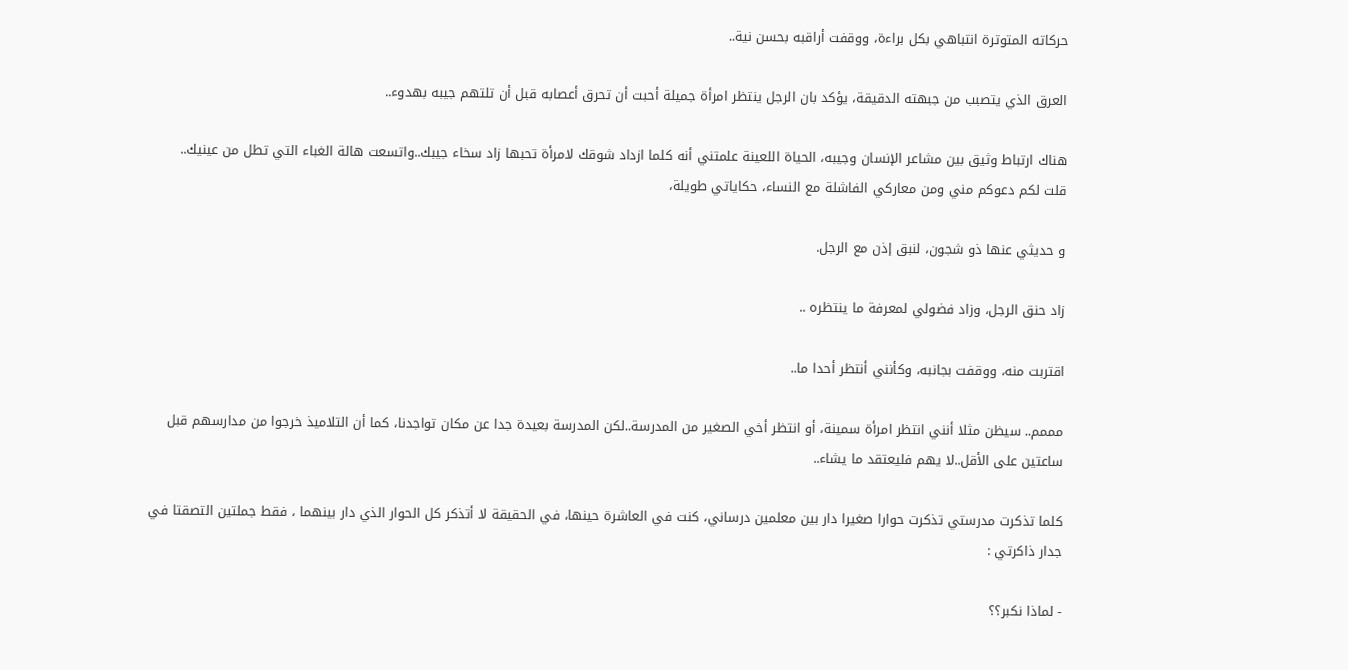حركاته المتوترة انتباهي بكل براءة، ووقفت أراقبه بحسن نية..

العرق الذي يتصبب من جبهته الدقيقة، يؤكد بان الرجل ينتظر امرأة جميلة أحبت أن تحرق أعصابه قبل أن تلتهم جيبه بهدوء..

هناك ارتباط وثيق بين مشاعر الإنسان وجيبه، الحياة اللعينة علمتني أنه كلما ازداد شوقك لامرأة تحبها زاد سخاء جيبك..واتسعت هالة الغباء التي تطل من عينيك..
قلت لكم دعوكم مني ومن معاركي الفاشلة مع النساء، حكاياتي طويلة،

و حديثي عنها ذو شجون، لنبق إذن مع الرجل.

زاد حنق الرجل، وزاد فضولي لمعرفة ما ينتظره ..

اقتربت منه، ووقفت بجانبه، وكأنني أنتظر أحدا ما..

مممم.. سيظن مثلا أنني انتظر امرأة سمينة، أو انتظر أخي الصغير من المدرسة..لكن المدرسة بعيدة جدا عن مكان تواجدنا، كما أن التلاميذ خرجوا من مدارسهم قبل ساعتين على الأقل..لا يهم فليعتقد ما يشاء..

كلما تذكرت مدرستي تذكرت حوارا صغيرا دار بين معلمين درساني، كنت في العاشرة حينها، في الحقيقة لا أتذكر كل الحوار الذي دار بينهما ، فقط جملتين التصقتا في جدار ذاكرتي :

- لماذا نكبر؟؟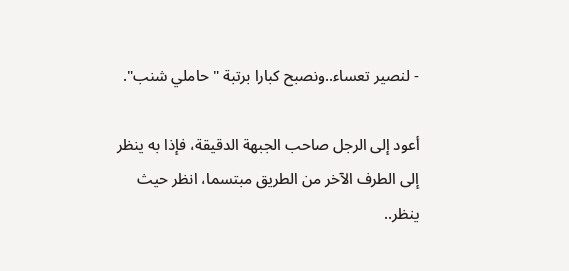- لنصير تعساء..ونصبح كبارا برتبة "حاملي شنب".

أعود إلى الرجل صاحب الجبهة الدقيقة، فإذا به ينظر إلى الطرف الآخر من الطريق مبتسما، انظر حيث ينظر..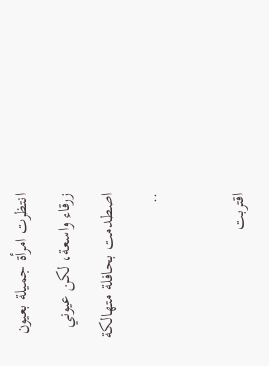انتظرت امرأة جميلة بعيون زرقاء واسعة، لكن عيوني اصطدمت بحافلة متهالكة ..

اقتربت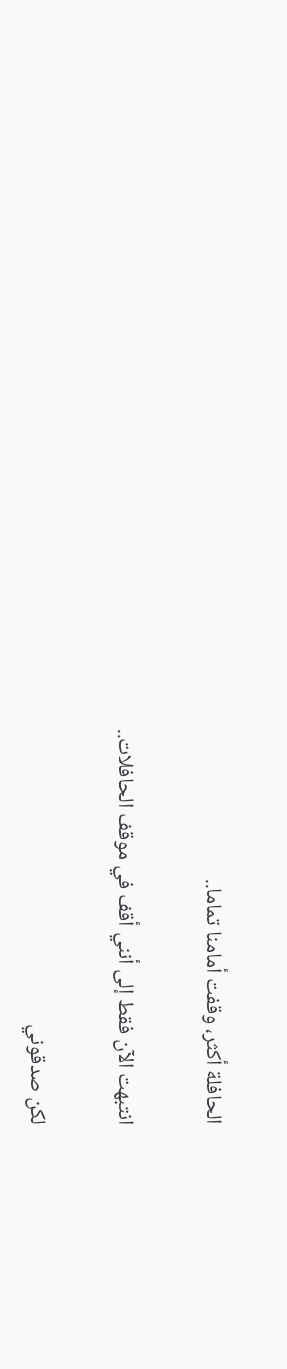الحافلة أكثر، وقفت أمامنا تماما..

انتبهت الآن فقط إلى أنني أقف في موقف الحافلات..

لكن صدقوني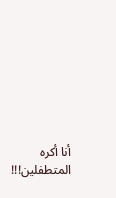أنا أكره المتطفلين!!!